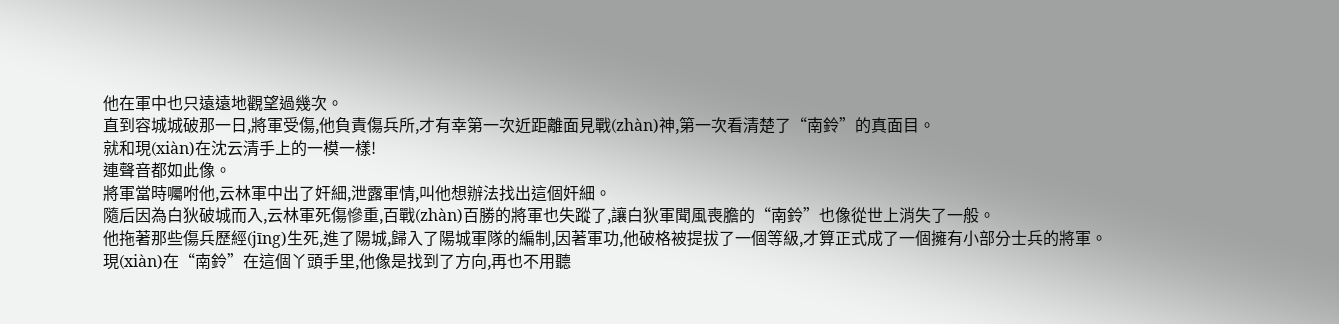他在軍中也只遠遠地觀望過幾次。
直到容城城破那一日,將軍受傷,他負責傷兵所,才有幸第一次近距離面見戰(zhàn)神,第一次看清楚了“南鈴”的真面目。
就和現(xiàn)在沈云清手上的一模一樣!
連聲音都如此像。
將軍當時囑咐他,云林軍中出了奸細,泄露軍情,叫他想辦法找出這個奸細。
隨后因為白狄破城而入,云林軍死傷慘重,百戰(zhàn)百勝的將軍也失蹤了,讓白狄軍聞風喪膽的“南鈴”也像從世上消失了一般。
他拖著那些傷兵歷經(jīng)生死,進了陽城,歸入了陽城軍隊的編制,因著軍功,他破格被提拔了一個等級,才算正式成了一個擁有小部分士兵的將軍。
現(xiàn)在“南鈴”在這個丫頭手里,他像是找到了方向,再也不用聽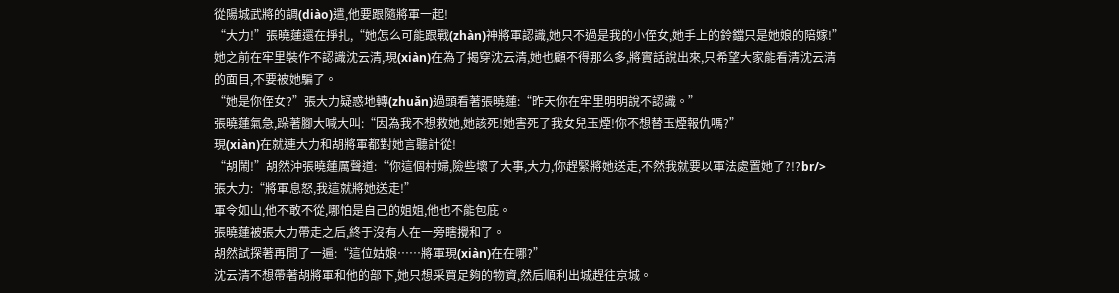從陽城武將的調(diào)遣,他要跟隨將軍一起!
“大力!”張曉蓮還在掙扎,“她怎么可能跟戰(zhàn)神將軍認識,她只不過是我的小侄女,她手上的鈴鐺只是她娘的陪嫁!”
她之前在牢里裝作不認識沈云清,現(xiàn)在為了揭穿沈云清,她也顧不得那么多,將實話說出來,只希望大家能看清沈云清的面目,不要被她騙了。
“她是你侄女?”張大力疑惑地轉(zhuǎn)過頭看著張曉蓮:“昨天你在牢里明明說不認識。”
張曉蓮氣急,跺著腳大喊大叫:“因為我不想救她,她該死!她害死了我女兒玉煙!你不想替玉煙報仇嗎?”
現(xiàn)在就連大力和胡將軍都對她言聽計從!
“胡鬧!”胡然沖張曉蓮厲聲道:“你這個村婦,險些壞了大事,大力,你趕緊將她送走,不然我就要以軍法處置她了?!?br/>
張大力:“將軍息怒,我這就將她送走!”
軍令如山,他不敢不從,哪怕是自己的姐姐,他也不能包庇。
張曉蓮被張大力帶走之后,終于沒有人在一旁瞎攪和了。
胡然試探著再問了一遍:“這位姑娘……將軍現(xiàn)在在哪?”
沈云清不想帶著胡將軍和他的部下,她只想采買足夠的物資,然后順利出城趕往京城。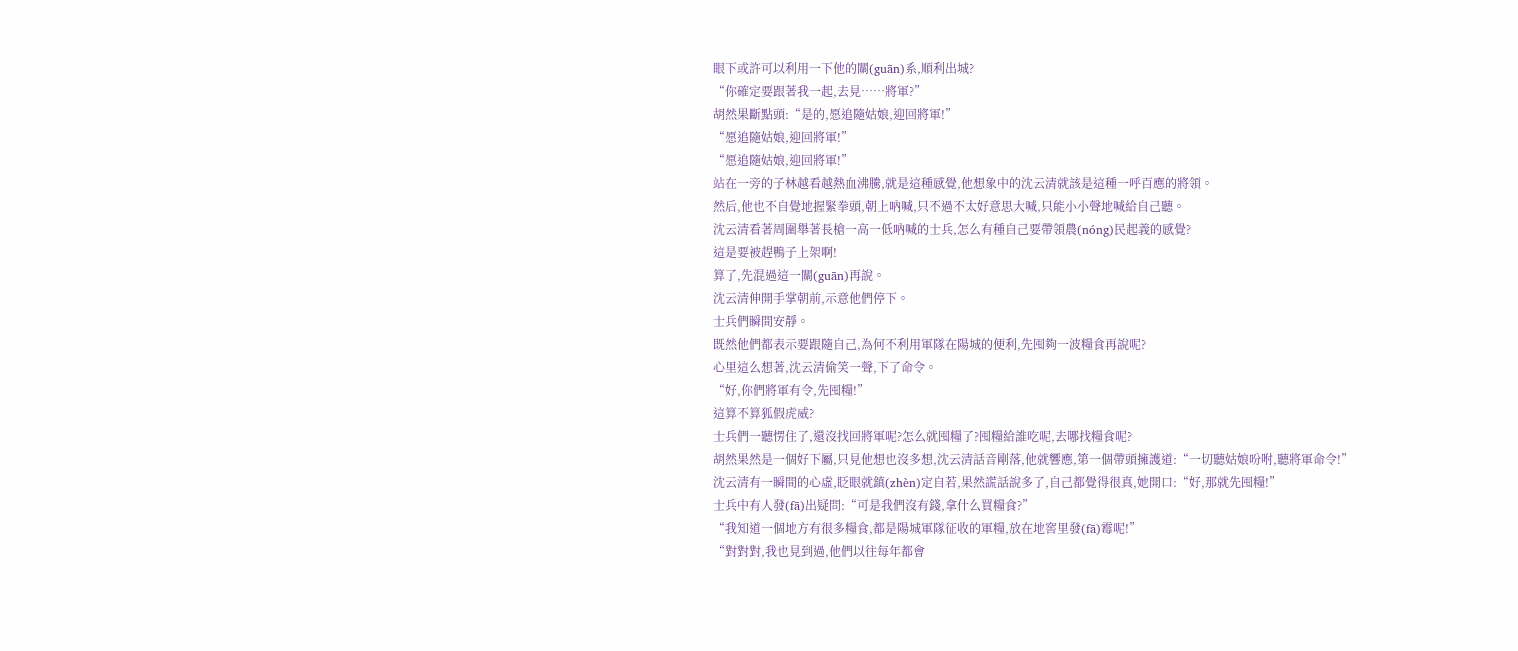眼下或許可以利用一下他的關(guān)系,順利出城?
“你確定要跟著我一起,去見……將軍?”
胡然果斷點頭:“是的,愿追隨姑娘,迎回將軍!”
“愿追隨姑娘,迎回將軍!”
“愿追隨姑娘,迎回將軍!”
站在一旁的子林越看越熱血沸騰,就是這種感覺,他想象中的沈云清就該是這種一呼百應的將領。
然后,他也不自覺地握緊拳頭,朝上吶喊,只不過不太好意思大喊,只能小小聲地喊給自己聽。
沈云清看著周圍舉著長槍一高一低吶喊的士兵,怎么有種自己要帶領農(nóng)民起義的感覺?
這是要被趕鴨子上架啊!
算了,先混過這一關(guān)再說。
沈云清伸開手掌朝前,示意他們停下。
士兵們瞬間安靜。
既然他們都表示要跟隨自己,為何不利用軍隊在陽城的便利,先囤夠一波糧食再說呢?
心里這么想著,沈云清偷笑一聲,下了命令。
“好,你們將軍有令,先囤糧!”
這算不算狐假虎威?
士兵們一聽愣住了,還沒找回將軍呢?怎么就囤糧了?囤糧給誰吃呢,去哪找糧食呢?
胡然果然是一個好下屬,只見他想也沒多想,沈云清話音剛落,他就響應,第一個帶頭擁護道:“一切聽姑娘吩咐,聽將軍命令!”
沈云清有一瞬間的心虛,眨眼就鎮(zhèn)定自若,果然謊話說多了,自己都覺得很真,她開口:“好,那就先囤糧!”
士兵中有人發(fā)出疑問:“可是我們沒有錢,拿什么買糧食?”
“我知道一個地方有很多糧食,都是陽城軍隊征收的軍糧,放在地窖里發(fā)霉呢!”
“對對對,我也見到過,他們以往每年都會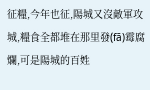征糧,今年也征,陽城又沒敵軍攻城,糧食全都堆在那里發(fā)霉腐爛,可是陽城的百姓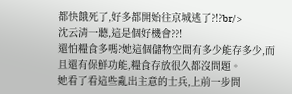都快餓死了,好多都開始往京城逃了?!?br/>
沈云清一聽,這是個好機會??!
還怕糧食多嗎?她這個儲物空間有多少能存多少,而且還有保鮮功能,糧食存放很久都沒問題。
她看了看這些亂出主意的士兵,上前一步問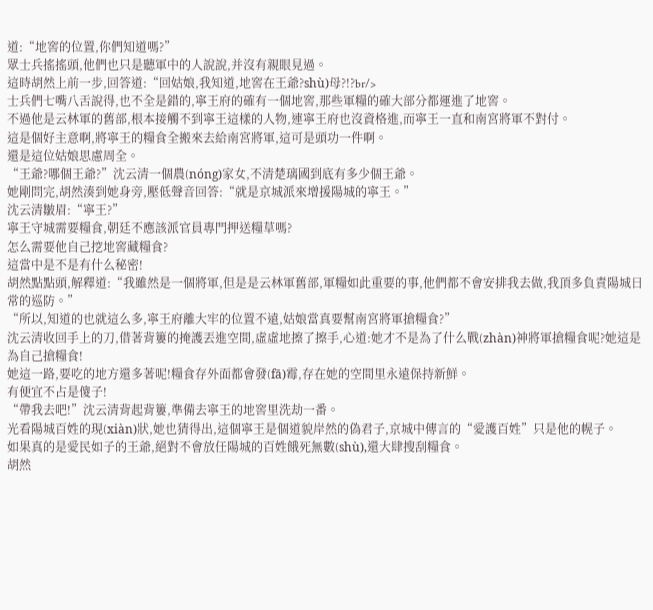道:“地窖的位置,你們知道嗎?”
眾士兵搖搖頭,他們也只是聽軍中的人說說,并沒有親眼見過。
這時胡然上前一步,回答道:“回姑娘,我知道,地窖在王爺?shù)母?!?br/>
士兵們七嘴八舌說得,也不全是錯的,寧王府的確有一個地窖,那些軍糧的確大部分都運進了地窖。
不過他是云林軍的舊部,根本接觸不到寧王這樣的人物,連寧王府也沒資格進,而寧王一直和南宮將軍不對付。
這是個好主意啊,將寧王的糧食全搬來去給南宮將軍,這可是頭功一件啊。
還是這位姑娘思慮周全。
“王爺?哪個王爺?”沈云清一個農(nóng)家女,不清楚璃國到底有多少個王爺。
她剛問完,胡然湊到她身旁,壓低聲音回答:“就是京城派來增援陽城的寧王。”
沈云清皺眉:“寧王?”
寧王守城需要糧食,朝廷不應該派官員專門押送糧草嗎?
怎么需要他自己挖地窖藏糧食?
這當中是不是有什么秘密!
胡然點點頭,解釋道:“我雖然是一個將軍,但是是云林軍舊部,軍糧如此重要的事,他們都不會安排我去做,我頂多負責陽城日常的巡防。”
“所以,知道的也就這么多,寧王府離大牢的位置不遠,姑娘當真要幫南宮將軍搶糧食?”
沈云清收回手上的刀,借著背簍的掩護丟進空間,虛虛地擦了擦手,心道:她才不是為了什么戰(zhàn)神將軍搶糧食呢?她這是為自己搶糧食!
她這一路,要吃的地方還多著呢!糧食存外面都會發(fā)霉,存在她的空間里永遠保持新鮮。
有便宜不占是傻子!
“帶我去吧!”沈云清背起背簍,準備去寧王的地窖里洗劫一番。
光看陽城百姓的現(xiàn)狀,她也猜得出,這個寧王是個道貌岸然的偽君子,京城中傳言的“愛護百姓”只是他的幌子。
如果真的是愛民如子的王爺,絕對不會放任陽城的百姓餓死無數(shù),還大肆搜刮糧食。
胡然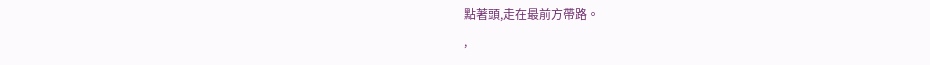點著頭,走在最前方帶路。
,